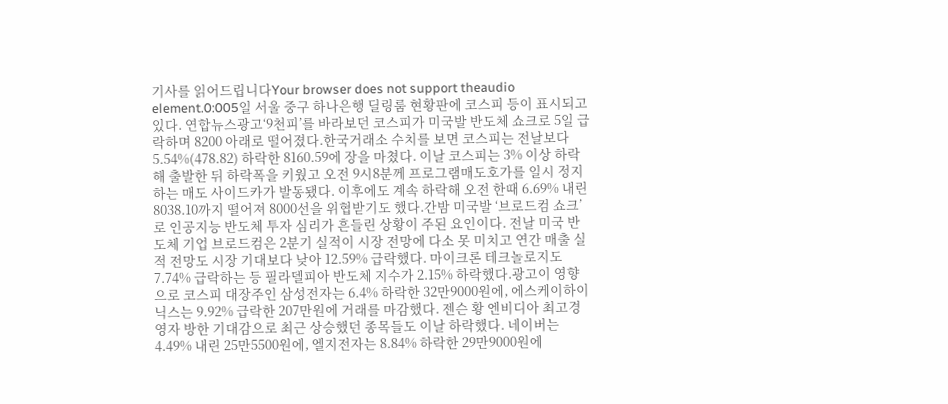기사를 읽어드립니다Your browser does not support theaudio element.0:005일 서울 중구 하나은행 딜링룸 현황판에 코스피 등이 표시되고 있다. 연합뉴스광고‘9천피’를 바라보던 코스피가 미국발 반도체 쇼크로 5일 급락하며 8200 아래로 떨어졌다.한국거래소 수치를 보면 코스피는 전날보다 5.54%(478.82) 하락한 8160.59에 장을 마쳤다. 이날 코스피는 3% 이상 하락해 출발한 뒤 하락폭을 키웠고 오전 9시8분께 프로그램매도호가를 일시 정지하는 매도 사이드카가 발동됐다. 이후에도 계속 하락해 오전 한때 6.69% 내린 8038.10까지 떨어져 8000선을 위협받기도 했다.간밤 미국발 ‘브로드컴 쇼크’로 인공지능 반도체 투자 심리가 흔들린 상황이 주된 요인이다. 전날 미국 반도체 기업 브로드컴은 2분기 실적이 시장 전망에 다소 못 미치고 연간 매출 실적 전망도 시장 기대보다 낮아 12.59% 급락했다. 마이크론 테크놀로지도 7.74% 급락하는 등 필라델피아 반도체 지수가 2.15% 하락했다.광고이 영향으로 코스피 대장주인 삼성전자는 6.4% 하락한 32만9000원에, 에스케이하이닉스는 9.92% 급락한 207만원에 거래를 마감했다. 젠슨 황 엔비디아 최고경영자 방한 기대감으로 최근 상승했던 종목들도 이날 하락했다. 네이버는 4.49% 내린 25만5500원에, 엘지전자는 8.84% 하락한 29만9000원에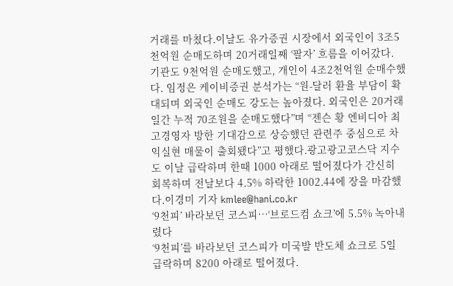거래를 마쳤다.이날도 유가증권 시장에서 외국인이 3조5천억원 순매도하며 20거래일째 ‘팔자’ 흐름을 이어갔다. 기관도 9천억원 순매도했고, 개인이 4조2천억원 순매수했다. 임정은 케이비증권 분석가는 “원-달러 환율 부담이 확대되며 외국인 순매도 강도는 높아졌다. 외국인은 20거래일간 누적 70조원을 순매도했다”며 “젠슨 황 엔비디아 최고경영자 방한 기대감으로 상승했던 관련주 중심으로 차익실현 매물이 출회됐다”고 평했다.광고광고코스닥 지수도 이날 급락하며 한때 1000 아래로 떨어졌다가 간신히 회복하며 전날보다 4.5% 하락한 1002.44에 장을 마감했다.이경미 기자 kmlee@hani.co.kr
‘9천피’ 바라보던 코스피…‘브로드컴 쇼크’에 5.5% 녹아내렸다
‘9천피’를 바라보던 코스피가 미국발 반도체 쇼크로 5일 급락하며 8200 아래로 떨어졌다.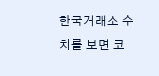한국거래소 수치를 보면 코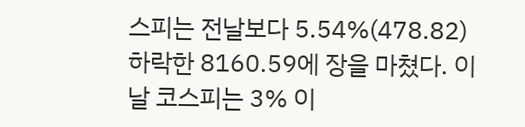스피는 전날보다 5.54%(478.82) 하락한 8160.59에 장을 마쳤다. 이날 코스피는 3% 이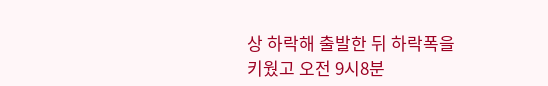상 하락해 출발한 뒤 하락폭을 키웠고 오전 9시8분